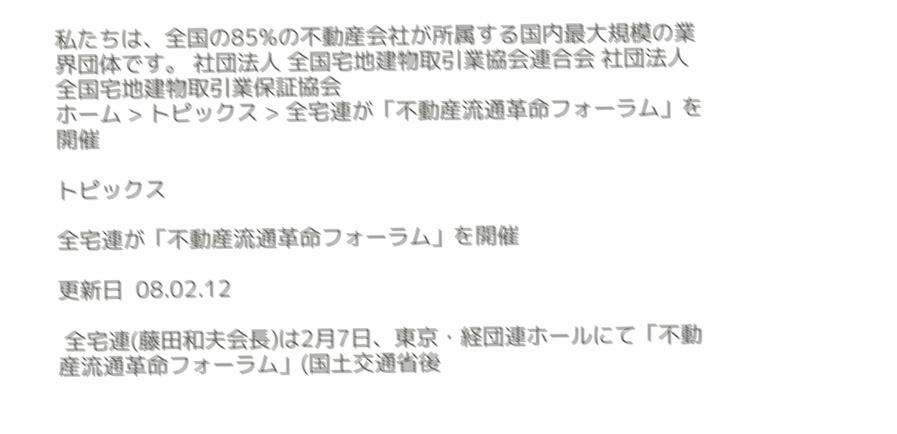私たちは、全国の85%の不動産会社が所属する国内最大規模の業界団体です。 社団法人 全国宅地建物取引業協会連合会 社団法人 全国宅地建物取引業保証協会
ホーム > トピックス > 全宅連が「不動産流通革命フォーラム」を開催

トピックス

全宅連が「不動産流通革命フォーラム」を開催

更新日  08.02.12

 全宅連(藤田和夫会長)は2月7日、東京・経団連ホールにて「不動産流通革命フォーラム」(国土交通省後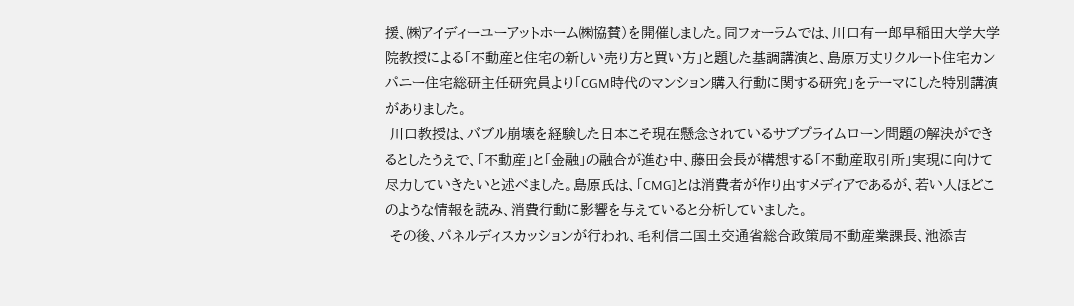援、㈱アイディーユーアットホーム㈱協賛)を開催しました。同フォーラムでは、川口有一郎早稲田大学大学院教授による「不動産と住宅の新しい売り方と買い方」と題した基調講演と、島原万丈リクルート住宅カンパニー住宅総研主任研究員より「CGM時代のマンション購入行動に関する研究」をテーマにした特別講演がありました。
 川口教授は、バブル崩壊を経験した日本こそ現在懸念されているサブプライムローン問題の解決ができるとしたうえで、「不動産」と「金融」の融合が進む中、藤田会長が構想する「不動産取引所」実現に向けて尽力していきたいと述べました。島原氏は、「CMG]とは消費者が作り出すメディアであるが、若い人ほどこのような情報を読み、消費行動に影響を与えていると分析していました。
 その後、パネルディスカッションが行われ、毛利信二国土交通省総合政策局不動産業課長、池添吉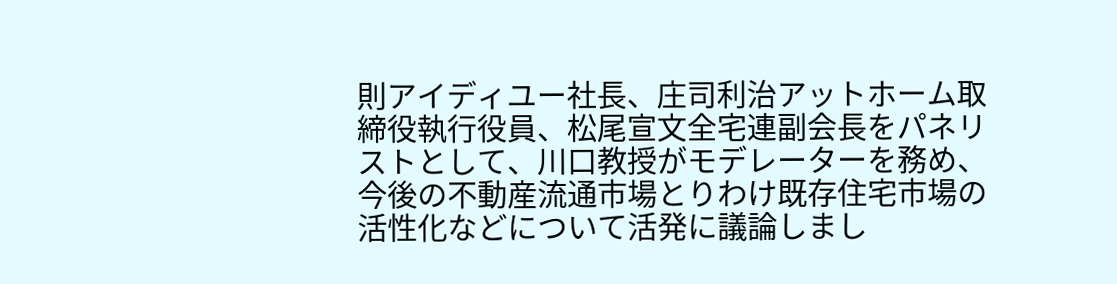則アイディユー社長、庄司利治アットホーム取締役執行役員、松尾宣文全宅連副会長をパネリストとして、川口教授がモデレーターを務め、今後の不動産流通市場とりわけ既存住宅市場の活性化などについて活発に議論しまし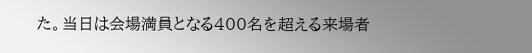た。当日は会場満員となる400名を超える来場者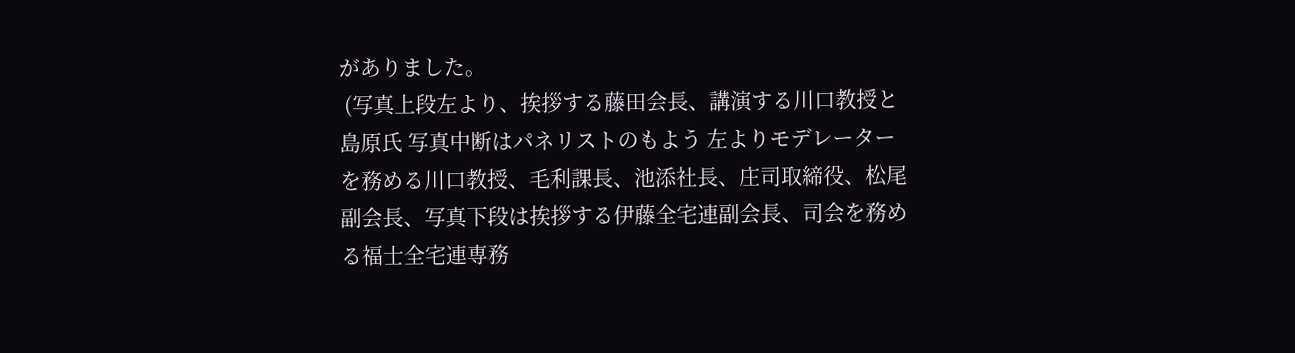がありました。
 (写真上段左より、挨拶する藤田会長、講演する川口教授と島原氏 写真中断はパネリストのもよう 左よりモデレーターを務める川口教授、毛利課長、池添社長、庄司取締役、松尾副会長、写真下段は挨拶する伊藤全宅連副会長、司会を務める福士全宅連専務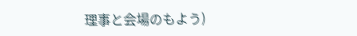理事と会場のもよう)